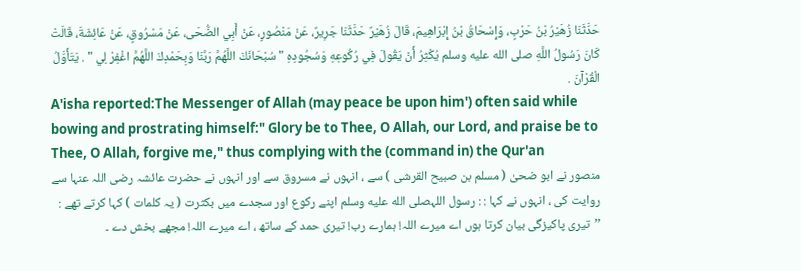حَدَّثَنَا زُهَيْرُ بْنُ حَرْبٍ، وَإِسْحَاقُ بْنُ إِبْرَاهِيمَ، قَالَ زُهَيْرٌ حَدَّثَنَا جَرِيرٌ، عَنْ مَنْصُورٍ، عَنْ أَبِي الضُّحَى، عَنْ مَسْرُوقٍ، عَنْ عَائِشَةَ، قَالَتْ كَانَ رَسُولُ اللَّهِ صلى الله عليه وسلم يُكْثِرُ أَنْ يَقُولَ فِي رُكُوعِهِ وَسُجُودِهِ " سُبْحَانَكَ اللَّهُمَّ رَبَّنَا وَبِحَمْدِكَ اللَّهُمَّ اغْفِرْ لِي " . يَتَأَوَّلُ الْقُرْآنَ .
A'isha reported:The Messenger of Allah (may peace be upon him') often said while bowing and prostrating himself:" Glory be to Thee, O Allah, our Lord, and praise be to Thee, O Allah, forgive me," thus complying with the (command in) the Qur'an
منصور نے ابو ضحیٰ ( مسلم بن صبیح القرشی ) سے ، انہوں نے مسروق سے اور انہوں نے حضرت عائشہ رضی اللہ عنہا سے روایت کی ، انہوں نے کہا : : رسول اللہصلى الله عليه وسلم اپنے رکوع اور سجدے میں بکثرت ( یہ کلمات ) کہا کرتے تھے : ’’تیری پاکیزگی بیان کرتا ہوں اے میرے اللہ! ہمارے رب! تیری حمد کے ساتھ ، اے میرے اللہ! مجھے بخش دے ۔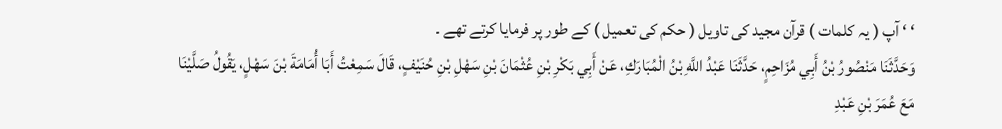‘ ‘ آپ ( یہ کلمات ) قرآن مجید کی تاویل ( حکم کی تعمیل ) کے طور پر فرمایا کرتے تھے ۔
وَحَدَّثَنَا مَنْصُورُ بْنُ أَبِي مُزَاحِمٍ، حَدَّثَنَا عَبْدُ اللَّهِ بْنُ الْمُبَارَكِ، عَنْ أَبِي بَكْرِ بْنِ عُثْمَانَ بْنِ سَهْلِ بْنِ حُنَيْفٍ، قَالَ سَمِعْتُ أَبَا أُمَامَةَ بْنَ سَهْلٍ، يَقُولُ صَلَّيْنَا مَعَ عُمَرَ بْنِ عَبْدِ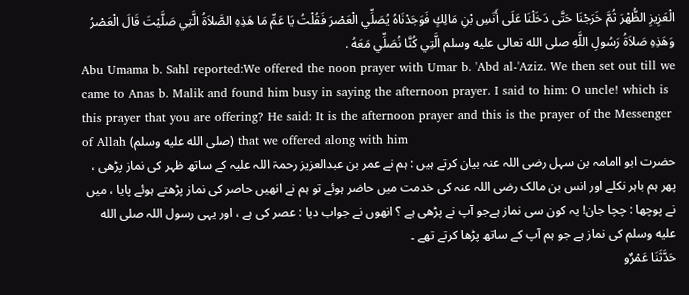الْعَزِيزِ الظُّهْرَ ثُمَّ خَرَجْنَا حَتَّى دَخَلْنَا عَلَى أَنَسِ بْنِ مَالِكٍ فَوَجَدْنَاهُ يُصَلِّي الْعَصْرَ فَقُلْتُ يَا عَمِّ مَا هَذِهِ الصَّلاَةُ الَّتِي صَلَّيْتَ قَالَ الْعَصْرُ وَهَذِهِ صَلاَةُ رَسُولِ اللَّهِ صلى الله تعالى عليه وسلم الَّتِي كُنَّا نُصَلِّي مَعَهُ .
Abu Umama b. Sahl reported:We offered the noon prayer with Umar b. 'Abd al-'Aziz. We then set out till we came to Anas b. Malik and found him busy in saying the afternoon prayer. I said to him: O uncle! which is this prayer that you are offering? He said: It is the afternoon prayer and this is the prayer of the Messenger of Allah (صلى الله عليه وسلم) that we offered along with him
حضرت ابو اامامہ بن سہل رضی اللہ عنہ بیان کرتے ہیں : ہم نے عمر بن عبدالعزیز رحمۃ اللہ علیہ کے ساتھ ظہر کی نماز پڑھی ، پھر ہم باہر نکلے اور انس بن مالک رضی اللہ عنہ کی خدمت میں حاضر ہوئے تو ہم نے انھیں حاصر کی نماز پڑھتے ہوئے پایا ، میں نے پوچھا : چچا جان! یہ کون سی نماز ہےجو آپ نے پڑھی ہے ؟ انھوں نے جواب دیا : عصر کی ہے ، اور یہی رسول اللہ صلى الله عليه وسلم کی نماز ہے جو ہم آپ کے ساتھ پڑھا کرتے تھے ۔
حَدَّثَنَا عَمْرٌو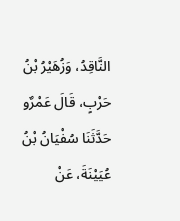النَّاقِدُ، وَزُهَيْرُ بْنُ حَرْبٍ، قَالَ عَمْرٌو حَدَّثَنَا سُفْيَانُ بْنُ عُيَيْنَةَ، عَنْ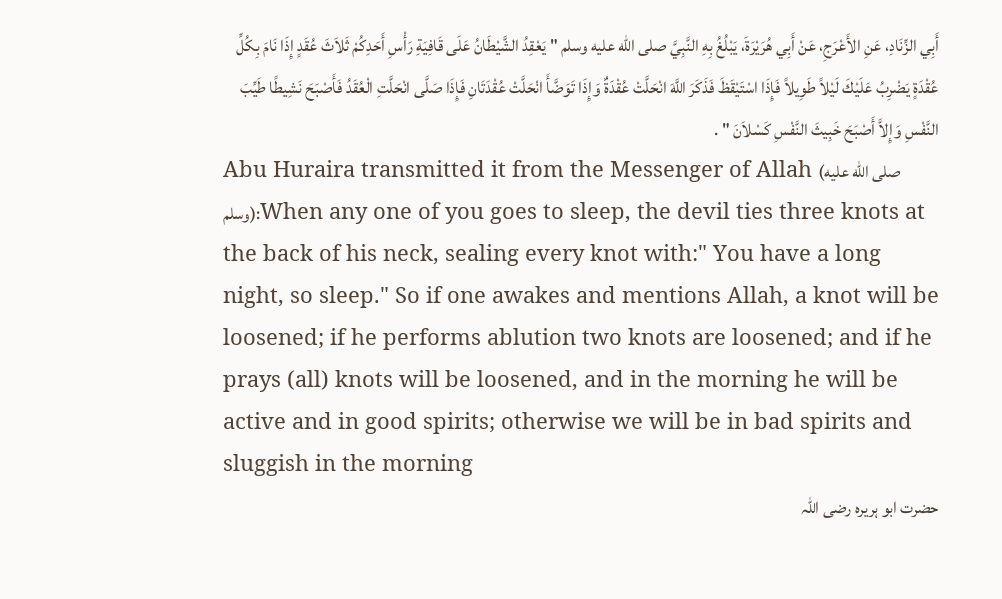أَبِي الزِّنَادِ، عَنِ الأَعْرَجِ، عَنْ أَبِي هُرَيْرَةَ، يَبْلُغُ بِهِ النَّبِيَّ صلى الله عليه وسلم " يَعْقِدُ الشَّيْطَانُ عَلَى قَافِيَةِ رَأْسِ أَحَدِكُمْ ثَلاَثَ عُقَدٍ إِذَا نَامَ بِكُلِّ عُقْدَةٍ يَضْرِبُ عَلَيْكَ لَيْلاً طَوِيلاً فَإِذَا اسْتَيْقَظَ فَذَكَرَ اللَّهَ انْحَلَّتْ عُقْدَةٌ وَإِذَا تَوَضَّأَ انْحَلَّتْ عُقْدَتَانِ فَإِذَا صَلَّى انْحَلَّتِ الْعُقَدُ فَأَصْبَحَ نَشِيطًا طَيِّبَ النَّفْسِ وَإِلاَّ أَصْبَحَ خَبِيثَ النَّفْسِ كَسْلاَنَ " .
Abu Huraira transmitted it from the Messenger of Allah (صلى الله عليه وسلم):When any one of you goes to sleep, the devil ties three knots at the back of his neck, sealing every knot with:" You have a long night, so sleep." So if one awakes and mentions Allah, a knot will be loosened; if he performs ablution two knots are loosened; and if he prays (all) knots will be loosened, and in the morning he will be active and in good spirits; otherwise we will be in bad spirits and sluggish in the morning
حضرت ابو ہریرہ رضی اللہ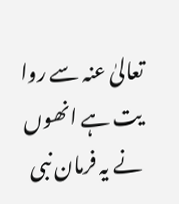تعالیٰ عنہ سے روا یت ہے انھوں نے یہ فرمان نبی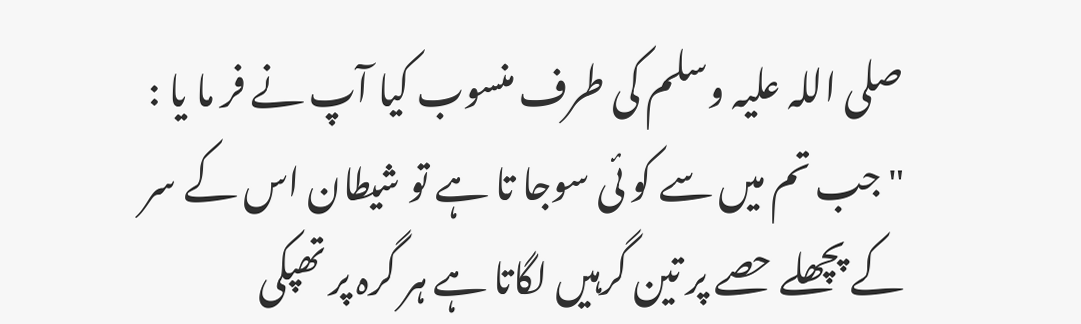صلی اللہ علیہ وسلم کی طرف منسوب کیا آپ نے فر ما یا : " جب تم میں سے کو ئی سوجا تا ہے تو شیطان اس کے سر کے پچھلے حصے پر تین گرہیں لگاتا ہے ہر گرہ پر تھپکی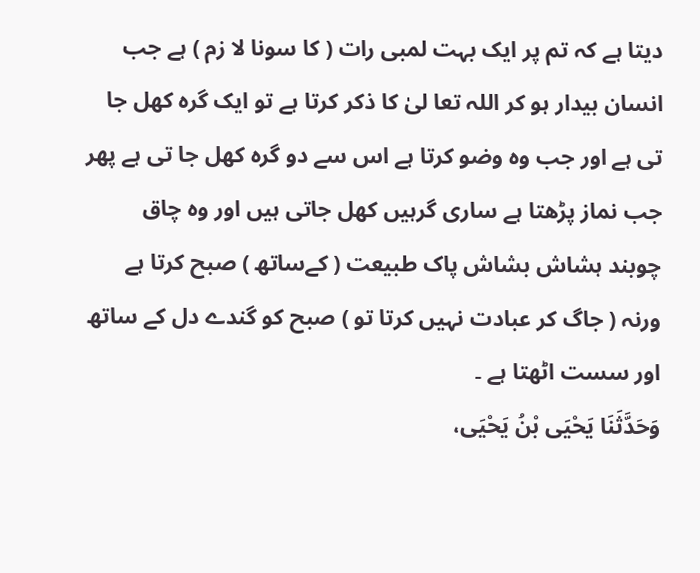دیتا ہے کہ تم پر ایک بہت لمبی رات ( کا سونا لا زم ) ہے جب انسان بیدار ہو کر اللہ تعا لیٰ کا ذکر کرتا ہے تو ایک گرہ کھل جا تی ہے اور جب وہ وضو کرتا ہے اس سے دو گرہ کھل جا تی ہے پھر جب نماز پڑھتا ہے ساری گرہیں کھل جاتی ہیں اور وہ چاق چوبند ہشاش بشاش پاک طبیعت ( کےساتھ ) صبح کرتا ہے ورنہ ( جاگ کر عبادت نہیں کرتا تو ) صبح کو گندے دل کے ساتھ اور سست اٹھتا ہے ۔
وَحَدَّثَنَا يَحْيَى بْنُ يَحْيَى،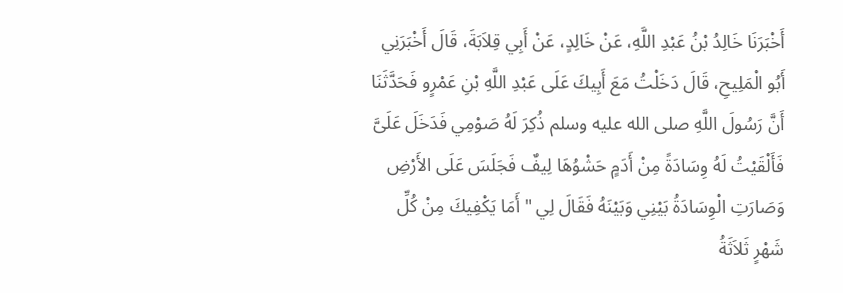أَخْبَرَنَا خَالِدُ بْنُ عَبْدِ اللَّهِ، عَنْ خَالِدٍ، عَنْ أَبِي قِلاَبَةَ، قَالَ أَخْبَرَنِي أَبُو الْمَلِيحِ، قَالَ دَخَلْتُ مَعَ أَبِيكَ عَلَى عَبْدِ اللَّهِ بْنِ عَمْرٍو فَحَدَّثَنَا أَنَّ رَسُولَ اللَّهِ صلى الله عليه وسلم ذُكِرَ لَهُ صَوْمِي فَدَخَلَ عَلَىَّ فَأَلْقَيْتُ لَهُ وِسَادَةً مِنْ أَدَمٍ حَشْوُهَا لِيفٌ فَجَلَسَ عَلَى الأَرْضِ وَصَارَتِ الْوِسَادَةُ بَيْنِي وَبَيْنَهُ فَقَالَ لِي " أَمَا يَكْفِيكَ مِنْ كُلِّ شَهْرٍ ثَلاَثَةُ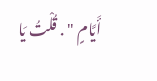أَيَّامٍ " . قُلْتُ يَا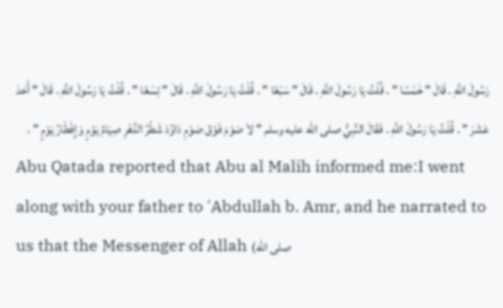رَسُولَ اللَّهِ . قَالَ " خَمْسًا " . قُلْتُ يَا رَسُولَ اللَّهِ . قَالَ " سَبْعًا " . قُلْتُ يَا رَسُولَ اللَّهِ . قَالَ " تِسْعًا " . قُلْتُ يَا رَسُولَ اللَّهِ . قَالَ " أَحَدَ عَشَرَ " . قُلْتُ يَا رَسُولَ اللَّهِ . فَقَالَ النَّبِيُّ صلى الله عليه وسلم " لاَ صَوْمَ فَوْقَ صَوْمِ دَاوُدَ شَطْرُ الدَّهْرِ صِيَامُ يَوْمٍ وَإِفْطَارُ يَوْمٍ " .
Abu Qatada reported that Abu al Malih informed me:I went along with your father to 'Abdullah b. Amr, and he narrated to us that the Messenger of Allah (صلى الله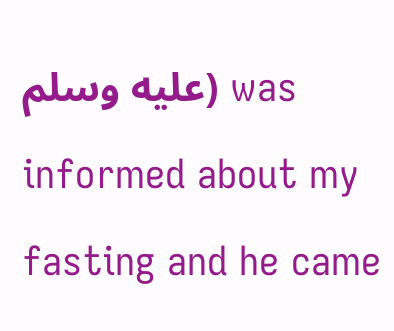عليه وسلم) was informed about my fasting and he came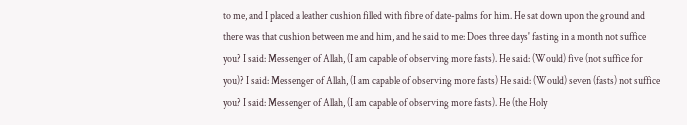to me, and I placed a leather cushion filled with fibre of date-palms for him. He sat down upon the ground and there was that cushion between me and him, and he said to me: Does three days' fasting in a month not suffice you? I said: Messenger of Allah, (I am capable of observing more fasts). He said: (Would) five (not suffice for you)? I said: Messenger of Allah, (I am capable of observing more fasts) He said: (Would) seven (fasts) not suffice you? I said: Messenger of Allah, (I am capable of observing more fasts). He (the Holy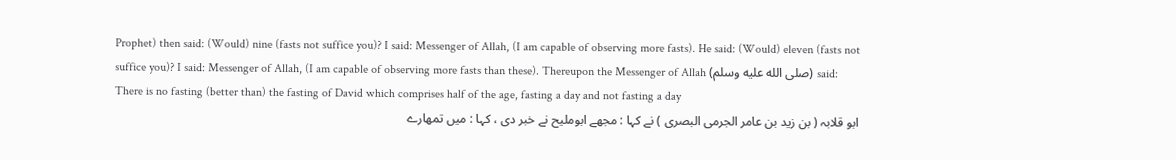Prophet) then said: (Would) nine (fasts not suffice you)? I said: Messenger of Allah, (I am capable of observing more fasts). He said: (Would) eleven (fasts not suffice you)? I said: Messenger of Allah, (I am capable of observing more fasts than these). Thereupon the Messenger of Allah (صلى الله عليه وسلم) said: There is no fasting (better than) the fasting of David which comprises half of the age, fasting a day and not fasting a day
ابو قلابہ ( بن زید بن عامر الجرمی البصری ) نے کہا : مجھے ابوملیح نے خبر دی ، کہا : میں تمھارے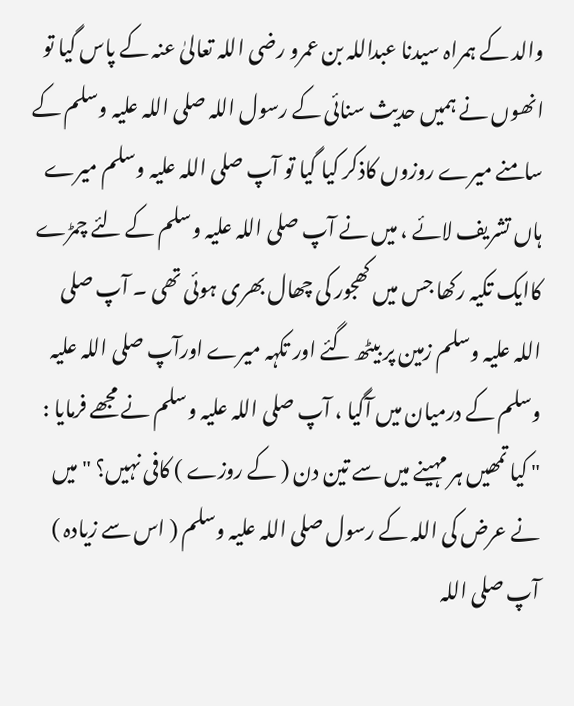والد کے ہمراہ سیدنا عبداللہ بن عمرو رضی اللہ تعالیٰ عنہ کے پاس گیا تو انھوں نے ہمیں حدیث سنائی کے رسول اللہ صلی اللہ علیہ وسلم کے سامنے میرے روزوں کاذکر کیا گیا تو آپ صلی اللہ علیہ وسلم میرے ہاں تشریف لائے ، میں نے آپ صلی اللہ علیہ وسلم کے لئے چمڑے کاایک تکیہ رکھا جس میں کھجور کی چھال بھری ہوئی تھی ۔ آپ صلی اللہ علیہ وسلم زمین پر بیٹھ گئے اور تکہہ میرے اورآپ صلی اللہ علیہ وسلم کے درمیان میں آگیا ، آپ صلی اللہ علیہ وسلم نے مجھے فرمایا : " کیا تمھیں ہر مہینے میں سے تین دن ( کے روزے ) کافی نہیں؟ " میں نے عرض کی اللہ کے رسول صلی اللہ علیہ وسلم ( اس سے زیادہ ) آپ صلی اللہ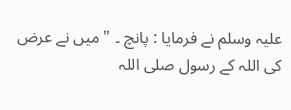علیہ وسلم نے فرمایا : پانچ ۔ " میں نے عرض کی اللہ کے رسول صلی اللہ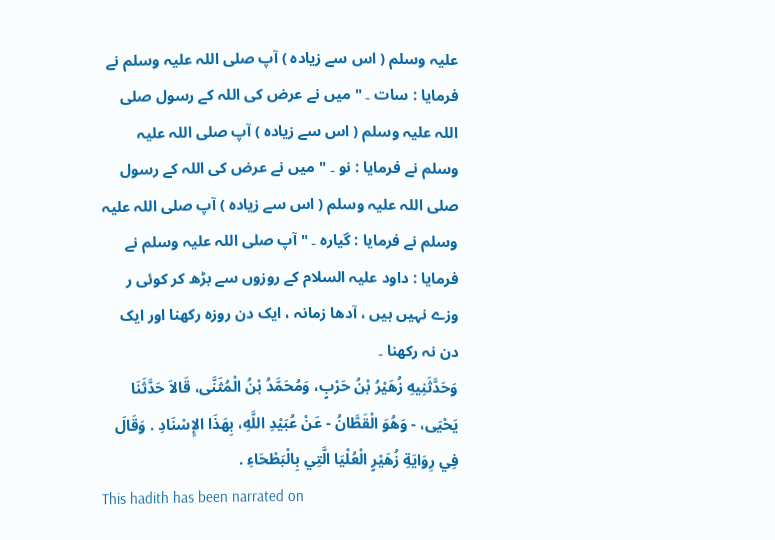علیہ وسلم ( اس سے زیادہ ) آپ صلی اللہ علیہ وسلم نے فرمایا : سات ۔ " میں نے عرض کی اللہ کے رسول صلی اللہ علیہ وسلم ( اس سے زیادہ ) آپ صلی اللہ علیہ وسلم نے فرمایا : نو ۔ " میں نے عرض کی اللہ کے رسول صلی اللہ علیہ وسلم ( اس سے زیادہ ) آپ صلی اللہ علیہ وسلم نے فرمایا : گیارہ ۔ " آپ صلی اللہ علیہ وسلم نے فرمایا : داود علیہ السلام کے روزوں سے بڑھ کر کوئی ر وزے نہیں ہیں ، آدھا زمانہ ، ایک دن روزہ رکھنا اور ایک دن نہ رکھنا ۔
وَحَدَّثَنِيهِ زُهَيْرُ بْنُ حَرْبٍ، وَمُحَمَّدُ بْنُ الْمُثَنَّى، قَالاَ حَدَّثَنَا يَحْيَى، - وَهُوَ الْقَطَّانُ - عَنْ عُبَيْدِ اللَّهِ، بِهَذَا الإِسْنَادِ . وَقَالَ فِي رِوَايَةِ زُهَيْرٍ الْعُلْيَا الَّتِي بِالْبَطْحَاءِ .
This hadith has been narrated on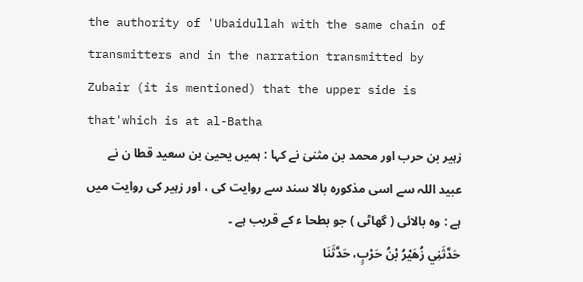the authority of 'Ubaidullah with the same chain of transmitters and in the narration transmitted by Zubair (it is mentioned) that the upper side is that'which is at al-Batha
زہیر بن حرب اور محمد بن مثنیٰ نے کہا : ہمیں یحییٰ بن سعید قطا ن نے عبید اللہ سے اسی مذکورہ بالا سند سے روایت کی ، اور زہیر کی روایت میں ہے : وہ بالائی ( گھاٹی ) جو بطحا ء کے قریب ہے ۔
حَدَّثَنِي زُهَيْرُ بْنُ حَرْبٍ، حَدَّثَنَا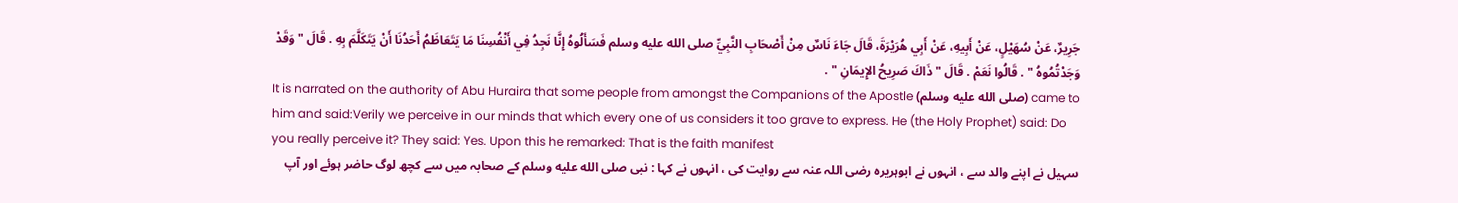جَرِيرٌ، عَنْ سُهَيْلٍ، عَنْ أَبِيهِ، عَنْ أَبِي هُرَيْرَةَ، قَالَ جَاءَ نَاسٌ مِنْ أَصْحَابِ النَّبِيِّ صلى الله عليه وسلم فَسَأَلُوهُ إِنَّا نَجِدُ فِي أَنْفُسِنَا مَا يَتَعَاظَمُ أَحَدُنَا أَنْ يَتَكَلَّمَ بِهِ . قَالَ " وَقَدْ وَجَدْتُمُوهُ " . قَالُوا نَعَمْ . قَالَ " ذَاكَ صَرِيحُ الإِيمَانِ " .
It is narrated on the authority of Abu Huraira that some people from amongst the Companions of the Apostle (صلى الله عليه وسلم) came to him and said:Verily we perceive in our minds that which every one of us considers it too grave to express. He (the Holy Prophet) said: Do you really perceive it? They said: Yes. Upon this he remarked: That is the faith manifest
سہیل نے اپنے والد سے ، انہوں نے ابوہریرہ رضی اللہ عنہ سے روایت کی ، انہوں نے کہا : نبی صلى الله عليه وسلم کے صحابہ میں سے کچھ لوگ حاضر ہوئے اور آپ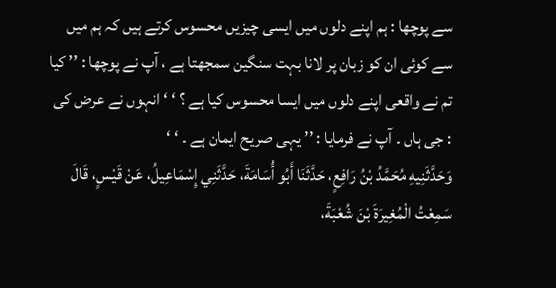سے پوچھا : ہم اپنے دلوں میں ایسی چیزیں محسوس کرتے ہیں کہ ہم میں سے کوئی ان کو زبان پر لانا بہت سنگین سمجھتا ہے ، آپ نے پوچھا : ’’ کیا تم نے واقعی اپنے دلوں میں ایسا محسوس کیا ہے ؟ ‘ ‘ انہوں نے عرض کی : جی ہاں ۔ آپ نے فرمایا : ’’ یہی صریح ایمان ہے ۔ ‘ ‘
وَحَدَّثَنِيهِ مُحَمَّدُ بْنُ رَافِعٍ، حَدَّثَنَا أَبُو أُسَامَةَ، حَدَّثَنِي إِسْمَاعِيلُ، عَنْ قَيْسٍ، قَالَ سَمِعْتُ الْمُغِيرَةَ بْنَ شُعْبَةَ،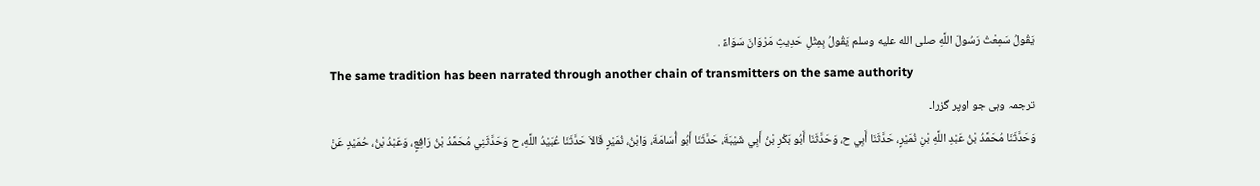يَقُولُ سَمِعْتُ رَسُولَ اللَّهِ صلى الله عليه وسلم يَقُولُ بِمِثْلِ حَدِيثِ مَرْوَانَ سَوَاءً .
The same tradition has been narrated through another chain of transmitters on the same authority
ترجمہ وہی جو اوپر گزرا۔
وَحَدَّثَنَا مُحَمَّدُ بْنُ عَبْدِ اللَّهِ بْنِ نُمَيْرٍ، حَدَّثَنَا أَبِي ح، وَحَدَّثَنَا أَبُو بَكْرِ بْنُ أَبِي شَيْبَةَ، حَدَّثَنَا أَبُو أُسَامَةَ، وَابْنُ، نُمَيْرٍ قَالاَ حَدَّثَنَا عُبَيْدُ اللَّهِ، ح وَحَدَّثَنِي مُحَمَّدُ بْنُ رَافِعٍ، وَعَبْدُ بْنُ، حُمَيْدٍ عَنْ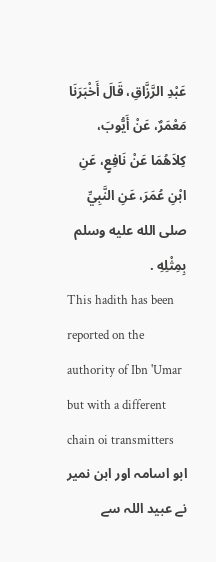عَبْدِ الرَّزَّاقِ، قَالَ أَخْبَرَنَا مَعْمَرٌ، عَنْ أَيُّوبَ، كِلاَهُمَا عَنْ نَافِعٍ، عَنِ ابْنِ عُمَرَ، عَنِ النَّبِيِّ صلى الله عليه وسلم بِمِثْلِهِ .
This hadith has been reported on the authority of Ibn 'Umar but with a different chain oi transmitters
ابو اسامہ اور ابن نمیر نے عبید اللہ سے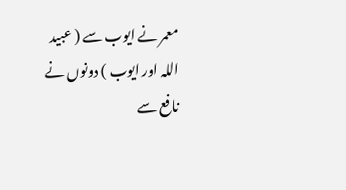معمر نے ایوب سے ( عبید اللہ اور ایوب ) دونوں نے نافع سے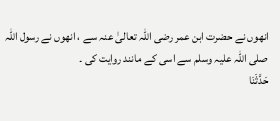انھوں نے حضرت ابن عمر رضی اللہ تعالیٰ عنہ سے ، انھوں نے رسول اللہ صلی اللہ علیہ وسلم سے اسی کے مانند روایت کی ۔
حَدَّثَنَا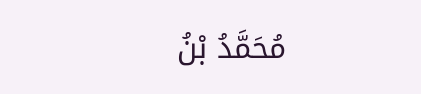مُحَمَّدُ بْنُ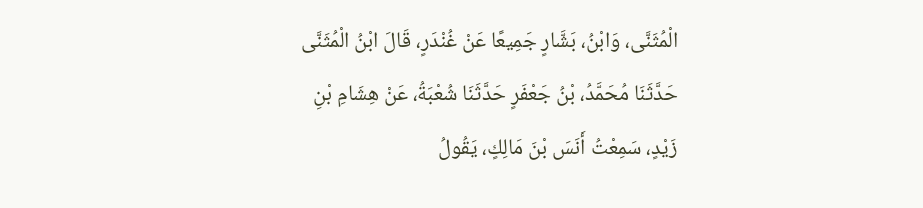الْمُثَنَّى، وَابْنُ، بَشَّارٍ جَمِيعًا عَنْ غُنْدَرٍ، قَالَ ابْنُ الْمُثَنَّى حَدَّثَنَا مُحَمَّدُ، بْنُ جَعْفَرٍ حَدَّثَنَا شُعْبَةُ، عَنْ هِشَامِ بْنِ زَيْدٍ، سَمِعْتُ أَنَسَ بْنَ مَالِكٍ، يَقُولُ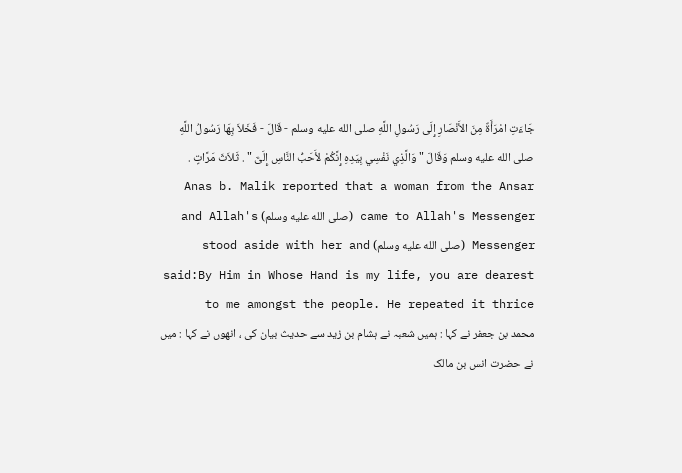جَاءَتِ امْرَأَةٌ مِنَ الأَنْصَارِ إِلَى رَسُولِ اللَّهِ صلى الله عليه وسلم - قَالَ - فَخَلاَ بِهَا رَسُولُ اللَّهِ صلى الله عليه وسلم وَقَالَ " وَالَّذِي نَفْسِي بِيَدِهِ إِنَّكُمْ لأَحَبُّ النَّاسِ إِلَىَّ " . ثَلاَثَ مَرَّاتٍ .
Anas b. Malik reported that a woman from the Ansar came to Allah's Messenger (صلى الله عليه وسلم) and Allah's Messenger (صلى الله عليه وسلم) stood aside with her and said:By Him in Whose Hand is my life, you are dearest to me amongst the people. He repeated it thrice
محمد بن جعفر نے کہا : ہمیں شعبہ نے ہشام بن زید سے حدیث بیان کی ، انھوں نے کہا : میں نے حضرت انس بن مالک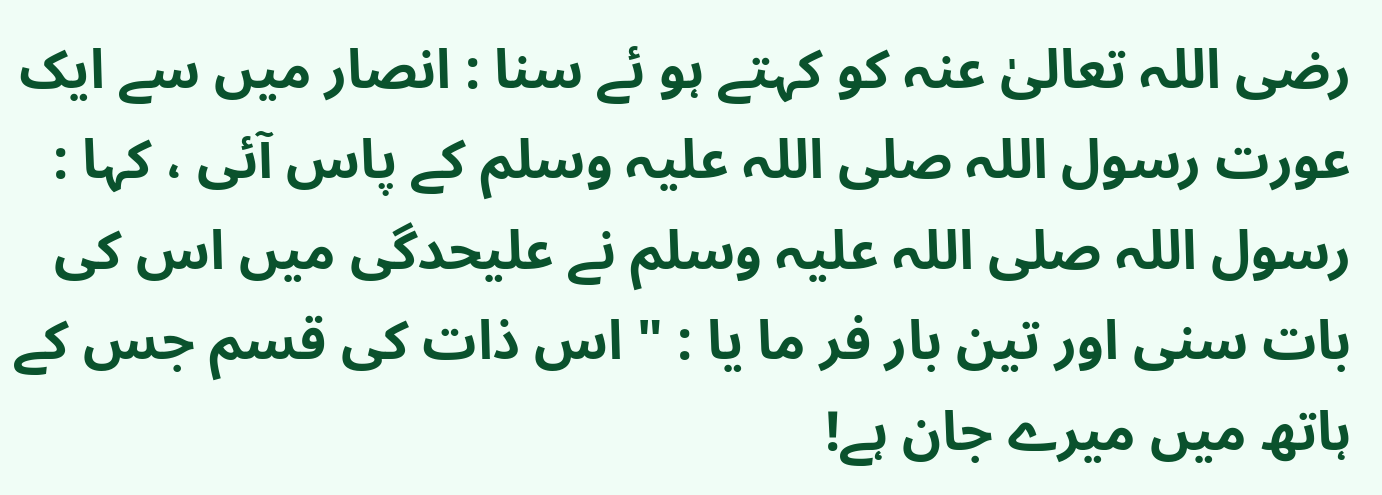رضی اللہ تعالیٰ عنہ کو کہتے ہو ئے سنا : انصار میں سے ایک عورت رسول اللہ صلی اللہ علیہ وسلم کے پاس آئی ، کہا : رسول اللہ صلی اللہ علیہ وسلم نے علیحدگی میں اس کی بات سنی اور تین بار فر ما یا : " اس ذات کی قسم جس کے ہاتھ میں میرے جان ہے!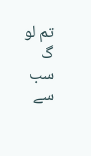تم لو گ سب سے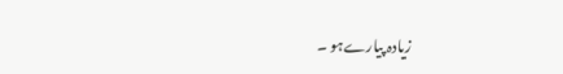زیادہ پیارےہو ۔